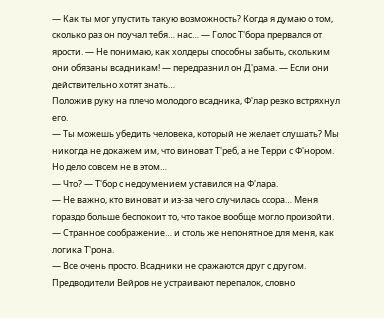— Как ты мог упустить такую возможность? Когда я думаю о том, сколько раз он поучал тебя… нас… — Голос Т'бора прервался от ярости. — Не понимаю, как холдеры способны забыть, скольким они обязаны всадникам! — передразнил он Д'рама. — Если они действительно хотят знать…
Положив руку на плечо молодого всадника, Ф'лар резко встряхнул его.
— Ты можешь убедить человека, который не желает слушать? Мы никогда не докажем им, что виноват Т'реб, а не Терри с Ф'нором. Но дело совсем не в этом…
— Что? — Т'бор с недоумением уставился на Ф'лара.
— Не важно, кто виноват и из-за чего случилась ссора… Меня гораздо больше беспокоит то, что такое вообще могло произойти.
— Странное соображение… и столь же непонятное для меня, как логика Т'рона.
— Все очень просто. Всадники не сражаются друг с другом. Предводители Вейров не устраивают перепалок, словно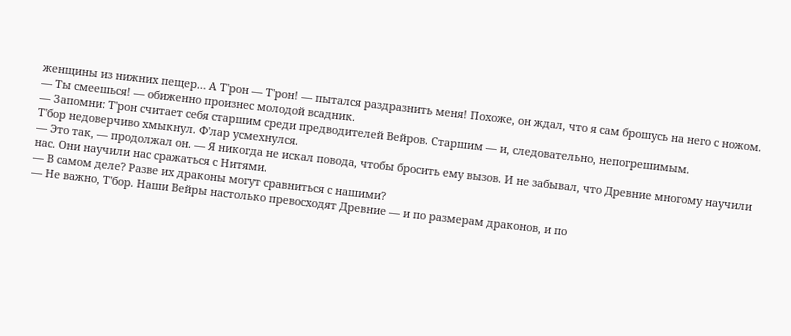женщины из нижних пещер… А Т'рон — Т'рон! — пытался раздразнить меня! Похоже, он ждал, что я сам брошусь на него с ножом.
— Ты смеешься! — обиженно произнес молодой всадник.
— Запомни: Т'рон считает себя старшим среди предводителей Вейров. Старшим — и, следовательно, непогрешимым.
Т'бор недоверчиво хмыкнул. Ф'лар усмехнулся.
— Это так, — продолжал он. — Я никогда не искал повода, чтобы бросить ему вызов. И не забывал, что Древние многому научили нас. Они научили нас сражаться с Нитями.
— В самом деле? Разве их драконы могут сравниться с нашими?
— Не важно, Т'бор. Наши Вейры настолько превосходят Древние — и по размерам драконов, и по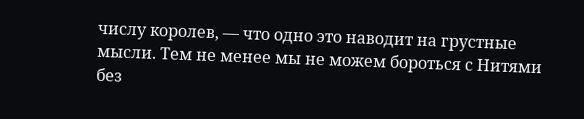числу королев, — что одно это наводит на грустные мысли. Тем не менее мы не можем бороться с Нитями без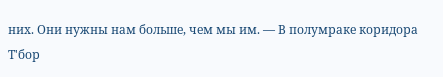них. Они нужны нам больше, чем мы им. — В полумраке коридора Т'бор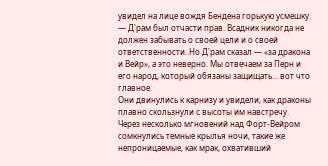увидел на лице вождя Бендена горькую усмешку. — Д'рам был отчасти прав. Всадник никогда не должен забывать о своей цели и о своей ответственности. Но Д'рам сказал — «за дракона и Вейр», а это неверно. Мы отвечаем за Перн и его народ, который обязаны защищать… вот что главное.
Они двинулись к карнизу и увидели, как драконы плавно скользнули с высоты им навстречу. Через несколько мгновений над Форт-Вейром сомкнулись темные крылья ночи, такие же непроницаемые, как мрак, охвативший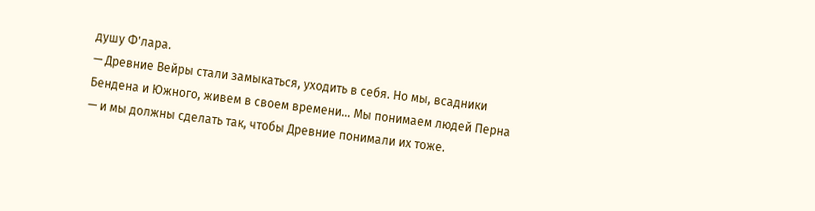душу Ф'лара.
— Древние Вейры стали замыкаться, уходить в себя. Но мы, всадники Бендена и Южного, живем в своем времени… Мы понимаем людей Перна — и мы должны сделать так, чтобы Древние понимали их тоже.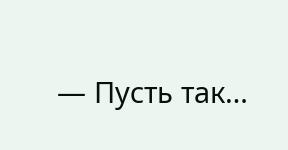— Пусть так…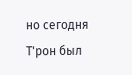но сегодня Т'рон был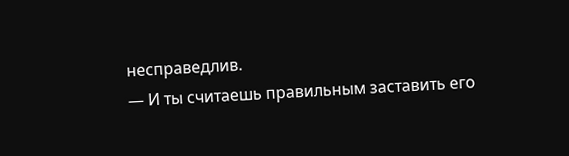несправедлив.
— И ты считаешь правильным заставить его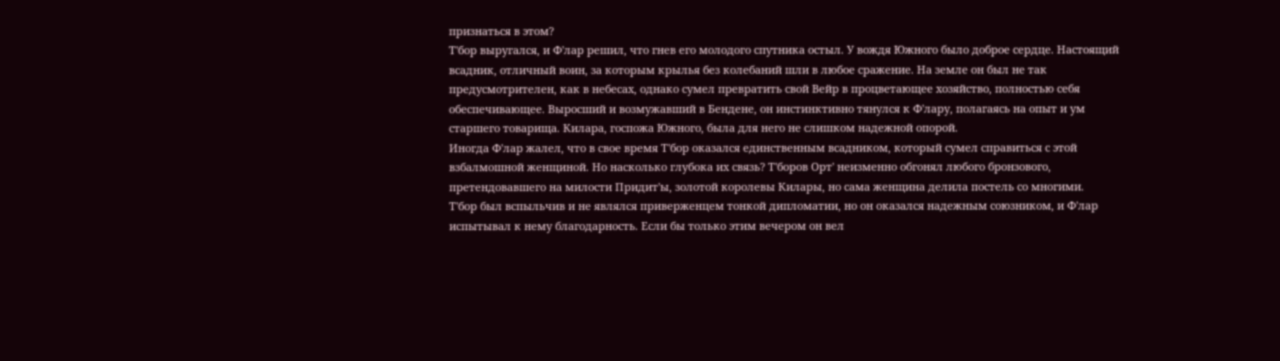признаться в этом?
Т'бор выругался, и Ф'лар решил, что гнев его молодого спутника остыл. У вождя Южного было доброе сердце. Настоящий всадник, отличный воин, за которым крылья без колебаний шли в любое сражение. На земле он был не так предусмотрителен, как в небесах, однако сумел превратить свой Вейр в процветающее хозяйство, полностью себя обеспечивающее. Выросший и возмужавший в Бендене, он инстинктивно тянулся к Ф'лару, полагаясь на опыт и ум старшего товарища. Килара, госпожа Южного, была для него не слишком надежной опорой.
Иногда Ф'лар жалел, что в свое время Т'бор оказался единственным всадником, который сумел справиться с этой взбалмошной женщиной. Но насколько глубока их связь? Т'боров Орт' неизменно обгонял любого бронзового, претендовавшего на милости Придит'ы, золотой королевы Килары, но сама женщина делила постель со многими.
Т'бор был вспыльчив и не являлся приверженцем тонкой дипломатии, но он оказался надежным союзником, и Ф'лар испытывал к нему благодарность. Если бы только этим вечером он вел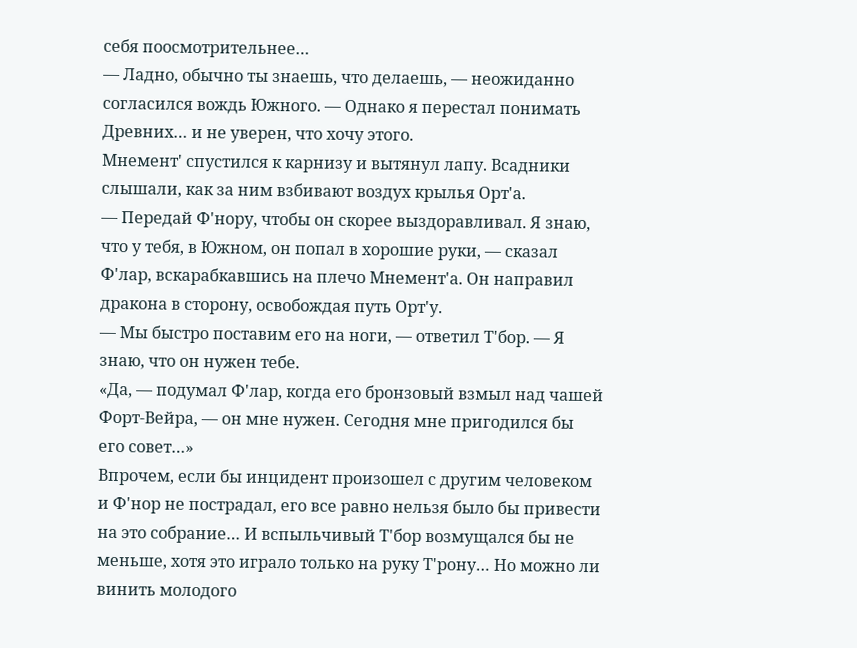себя поосмотрительнее…
— Ладно, обычно ты знаешь, что делаешь, — неожиданно согласился вождь Южного. — Однако я перестал понимать Древних… и не уверен, что хочу этого.
Мнемент' спустился к карнизу и вытянул лапу. Всадники слышали, как за ним взбивают воздух крылья Орт'а.
— Передай Ф'нору, чтобы он скорее выздоравливал. Я знаю, что у тебя, в Южном, он попал в хорошие руки, — сказал Ф'лар, вскарабкавшись на плечо Мнемент'а. Он направил дракона в сторону, освобождая путь Орт'у.
— Мы быстро поставим его на ноги, — ответил Т'бор. — Я знаю, что он нужен тебе.
«Да, — подумал Ф'лар, когда его бронзовый взмыл над чашей Форт-Вейра, — он мне нужен. Сегодня мне пригодился бы его совет…»
Впрочем, если бы инцидент произошел с другим человеком и Ф'нор не пострадал, его все равно нельзя было бы привести на это собрание… И вспыльчивый Т'бор возмущался бы не меньше, хотя это играло только на руку Т'рону… Но можно ли винить молодого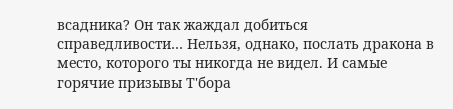всадника? Он так жаждал добиться справедливости… Нельзя, однако, послать дракона в место, которого ты никогда не видел. И самые горячие призывы Т'бора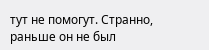тут не помогут. Странно, раньше он не был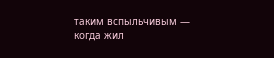таким вспыльчивым — когда жил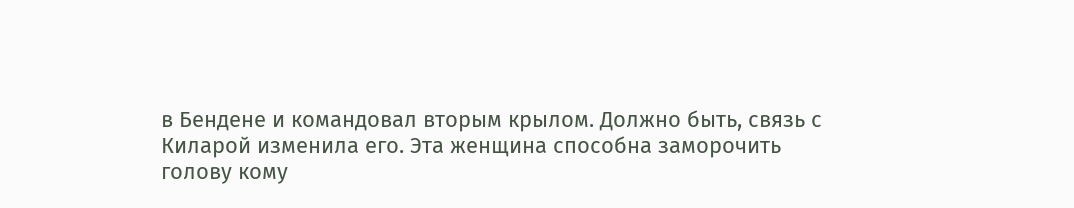в Бендене и командовал вторым крылом. Должно быть, связь с Киларой изменила его. Эта женщина способна заморочить голову кому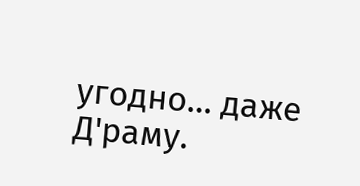угодно… даже Д'раму.